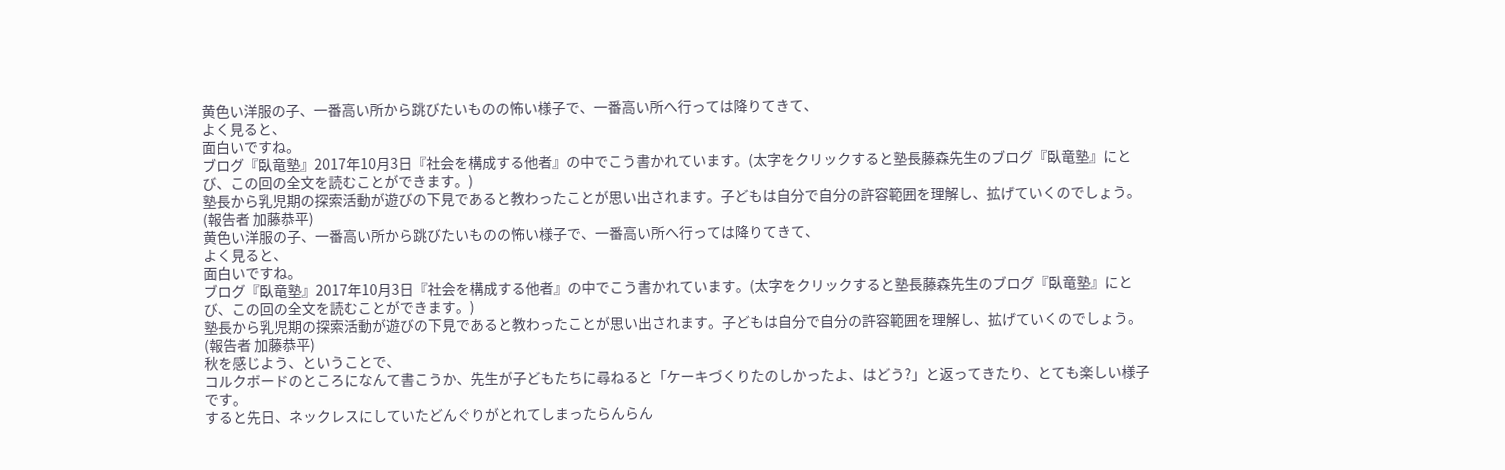黄色い洋服の子、一番高い所から跳びたいものの怖い様子で、一番高い所へ行っては降りてきて、
よく見ると、
面白いですね。
ブログ『臥竜塾』2017年10月3日『社会を構成する他者』の中でこう書かれています。(太字をクリックすると塾長藤森先生のブログ『臥竜塾』にとび、この回の全文を読むことができます。)
塾長から乳児期の探索活動が遊びの下見であると教わったことが思い出されます。子どもは自分で自分の許容範囲を理解し、拡げていくのでしょう。
(報告者 加藤恭平)
黄色い洋服の子、一番高い所から跳びたいものの怖い様子で、一番高い所へ行っては降りてきて、
よく見ると、
面白いですね。
ブログ『臥竜塾』2017年10月3日『社会を構成する他者』の中でこう書かれています。(太字をクリックすると塾長藤森先生のブログ『臥竜塾』にとび、この回の全文を読むことができます。)
塾長から乳児期の探索活動が遊びの下見であると教わったことが思い出されます。子どもは自分で自分の許容範囲を理解し、拡げていくのでしょう。
(報告者 加藤恭平)
秋を感じよう、ということで、
コルクボードのところになんて書こうか、先生が子どもたちに尋ねると「ケーキづくりたのしかったよ、はどう?」と返ってきたり、とても楽しい様子です。
すると先日、ネックレスにしていたどんぐりがとれてしまったらんらん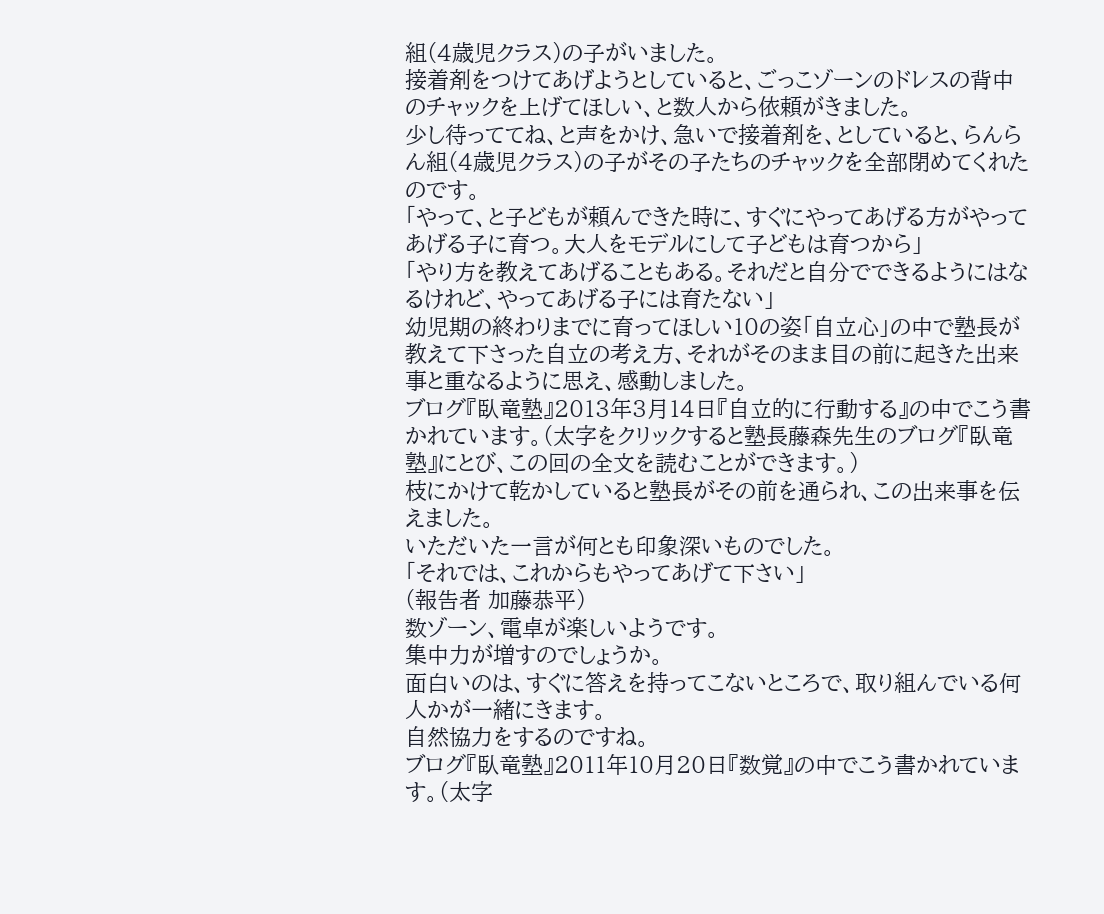組(4歳児クラス)の子がいました。
接着剤をつけてあげようとしていると、ごっこゾーンのドレスの背中のチャックを上げてほしい、と数人から依頼がきました。
少し待っててね、と声をかけ、急いで接着剤を、としていると、らんらん組(4歳児クラス)の子がその子たちのチャックを全部閉めてくれたのです。
「やって、と子どもが頼んできた時に、すぐにやってあげる方がやってあげる子に育つ。大人をモデルにして子どもは育つから」
「やり方を教えてあげることもある。それだと自分でできるようにはなるけれど、やってあげる子には育たない」
幼児期の終わりまでに育ってほしい10の姿「自立心」の中で塾長が教えて下さった自立の考え方、それがそのまま目の前に起きた出来事と重なるように思え、感動しました。
ブログ『臥竜塾』2013年3月14日『自立的に行動する』の中でこう書かれています。(太字をクリックすると塾長藤森先生のブログ『臥竜塾』にとび、この回の全文を読むことができます。)
枝にかけて乾かしていると塾長がその前を通られ、この出来事を伝えました。
いただいた一言が何とも印象深いものでした。
「それでは、これからもやってあげて下さい」
(報告者 加藤恭平)
数ゾーン、電卓が楽しいようです。
集中力が増すのでしょうか。
面白いのは、すぐに答えを持ってこないところで、取り組んでいる何人かが一緒にきます。
自然協力をするのですね。
ブログ『臥竜塾』2011年10月20日『数覚』の中でこう書かれています。(太字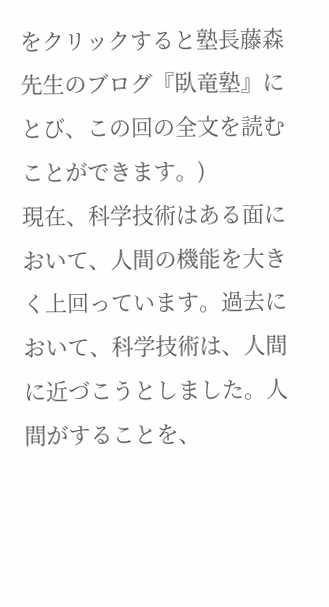をクリックすると塾長藤森先生のブログ『臥竜塾』にとび、この回の全文を読むことができます。)
現在、科学技術はある面において、人間の機能を大きく上回っています。過去において、科学技術は、人間に近づこうとしました。人間がすることを、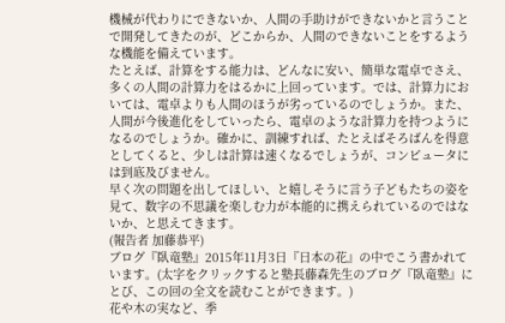機械が代わりにできないか、人間の手助けができないかと言うことで開発してきたのが、どこからか、人間のできないことをするような機能を備えています。
たとえば、計算をする能力は、どんなに安い、簡単な電卓でさえ、多くの人間の計算力をはるかに上回っています。では、計算力においては、電卓よりも人間のほうが劣っているのでしょうか。また、人間が今後進化をしていったら、電卓のような計算力を持つようになるのでしょうか。確かに、訓練すれば、たとえばそろばんを得意としてくると、少しは計算は速くなるでしょうが、コンピュータには到底及びません。
早く次の問題を出してほしい、と嬉しそうに言う子どもたちの姿を見て、数字の不思議を楽しむ力が本能的に携えられているのではないか、と思えてきます。
(報告者 加藤恭平)
ブログ『臥竜塾』2015年11月3日『日本の花』の中でこう書かれています。(太字をクリックすると塾長藤森先生のブログ『臥竜塾』にとび、この回の全文を読むことができます。)
花や木の実など、季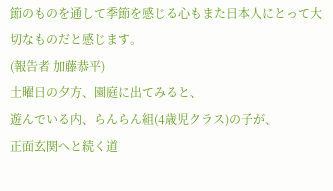節のものを通して季節を感じる心もまた日本人にとって大切なものだと感じます。
(報告者 加藤恭平)
土曜日の夕方、園庭に出てみると、
遊んでいる内、らんらん組(4歳児クラス)の子が、
正面玄関へと続く道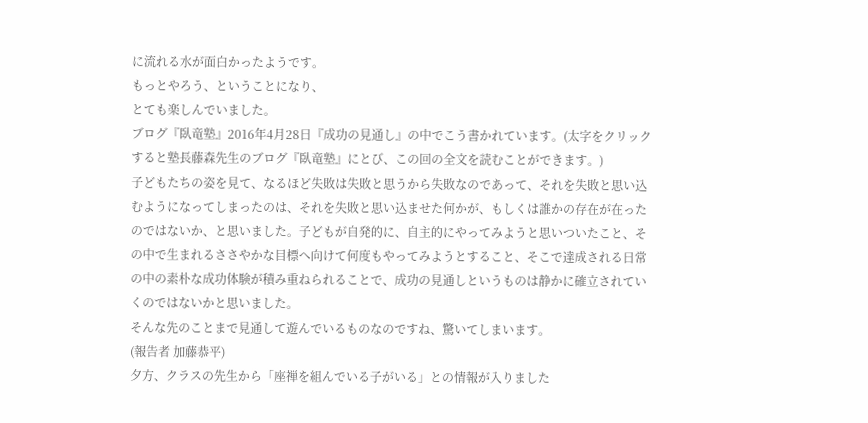に流れる水が面白かったようです。
もっとやろう、ということになり、
とても楽しんでいました。
ブログ『臥竜塾』2016年4月28日『成功の見通し』の中でこう書かれています。(太字をクリックすると塾長藤森先生のブログ『臥竜塾』にとび、この回の全文を読むことができます。)
子どもたちの姿を見て、なるほど失敗は失敗と思うから失敗なのであって、それを失敗と思い込むようになってしまったのは、それを失敗と思い込ませた何かが、もしくは誰かの存在が在ったのではないか、と思いました。子どもが自発的に、自主的にやってみようと思いついたこと、その中で生まれるささやかな目標へ向けて何度もやってみようとすること、そこで達成される日常の中の素朴な成功体験が積み重ねられることで、成功の見通しというものは静かに確立されていくのではないかと思いました。
そんな先のことまで見通して遊んでいるものなのですね、驚いてしまいます。
(報告者 加藤恭平)
夕方、クラスの先生から「座禅を組んでいる子がいる」との情報が入りました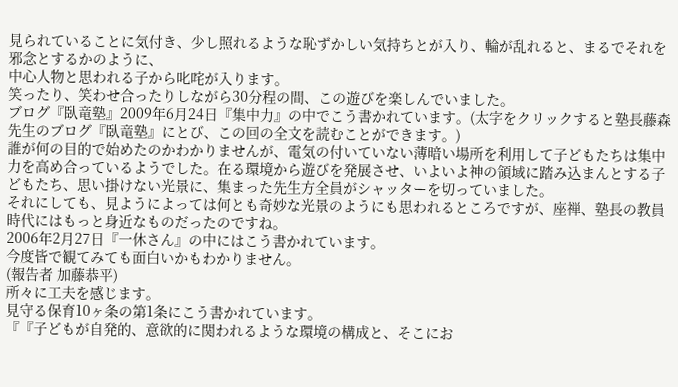見られていることに気付き、少し照れるような恥ずかしい気持ちとが入り、輪が乱れると、まるでそれを邪念とするかのように、
中心人物と思われる子から叱咤が入ります。
笑ったり、笑わせ合ったりしながら30分程の間、この遊びを楽しんでいました。
ブログ『臥竜塾』2009年6月24日『集中力』の中でこう書かれています。(太字をクリックすると塾長藤森先生のブログ『臥竜塾』にとび、この回の全文を読むことができます。)
誰が何の目的で始めたのかわかりませんが、電気の付いていない薄暗い場所を利用して子どもたちは集中力を高め合っているようでした。在る環境から遊びを発展させ、いよいよ神の領域に踏み込まんとする子どもたち、思い掛けない光景に、集まった先生方全員がシャッターを切っていました。
それにしても、見ようによっては何とも奇妙な光景のようにも思われるところですが、座禅、塾長の教員時代にはもっと身近なものだったのですね。
2006年2月27日『一休さん』の中にはこう書かれています。
今度皆で観てみても面白いかもわかりません。
(報告者 加藤恭平)
所々に工夫を感じます。
見守る保育10ヶ条の第1条にこう書かれています。
『『子どもが自発的、意欲的に関われるような環境の構成と、そこにお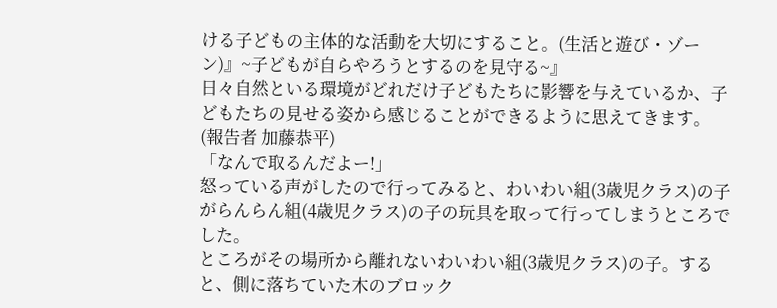ける子どもの主体的な活動を大切にすること。(生活と遊び・ゾーン)』~子どもが自らやろうとするのを見守る~』
日々自然といる環境がどれだけ子どもたちに影響を与えているか、子どもたちの見せる姿から感じることができるように思えてきます。
(報告者 加藤恭平)
「なんで取るんだよー!」
怒っている声がしたので行ってみると、わいわい組(3歳児クラス)の子がらんらん組(4歳児クラス)の子の玩具を取って行ってしまうところでした。
ところがその場所から離れないわいわい組(3歳児クラス)の子。すると、側に落ちていた木のブロック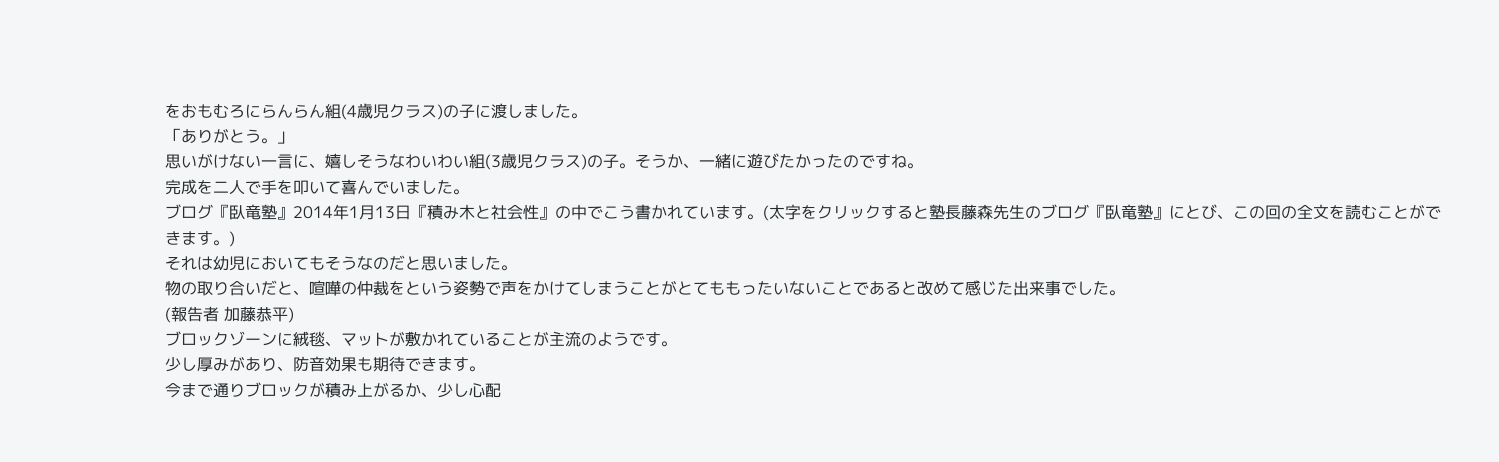をおもむろにらんらん組(4歳児クラス)の子に渡しました。
「ありがとう。」
思いがけない一言に、嬉しそうなわいわい組(3歳児クラス)の子。そうか、一緒に遊びたかったのですね。
完成を二人で手を叩いて喜んでいました。
ブログ『臥竜塾』2014年1月13日『積み木と社会性』の中でこう書かれています。(太字をクリックすると塾長藤森先生のブログ『臥竜塾』にとび、この回の全文を読むことができます。)
それは幼児においてもそうなのだと思いました。
物の取り合いだと、喧嘩の仲裁をという姿勢で声をかけてしまうことがとてももったいないことであると改めて感じた出来事でした。
(報告者 加藤恭平)
ブロックゾーンに絨毯、マットが敷かれていることが主流のようです。
少し厚みがあり、防音効果も期待できます。
今まで通りブロックが積み上がるか、少し心配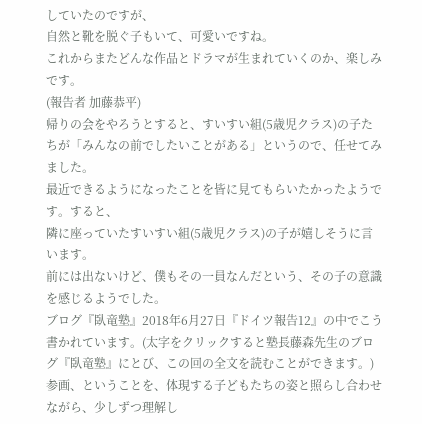していたのですが、
自然と靴を脱ぐ子もいて、可愛いですね。
これからまたどんな作品とドラマが生まれていくのか、楽しみです。
(報告者 加藤恭平)
帰りの会をやろうとすると、すいすい組(5歳児クラス)の子たちが「みんなの前でしたいことがある」というので、任せてみました。
最近できるようになったことを皆に見てもらいたかったようです。すると、
隣に座っていたすいすい組(5歳児クラス)の子が嬉しそうに言います。
前には出ないけど、僕もその一員なんだという、その子の意識を感じるようでした。
ブログ『臥竜塾』2018年6月27日『ドイツ報告12』の中でこう書かれています。(太字をクリックすると塾長藤森先生のブログ『臥竜塾』にとび、この回の全文を読むことができます。)
参画、ということを、体現する子どもたちの姿と照らし合わせながら、少しずつ理解し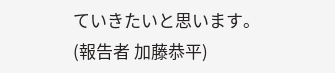ていきたいと思います。
(報告者 加藤恭平)